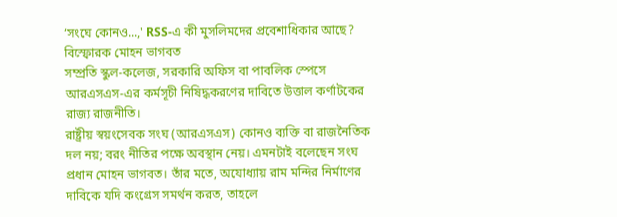‘সংঘে কোনও...,' RSS-এ কী মুসলিমদের প্রবেশাধিকার আছে? বিস্ফোরক মোহন ভাগবত
সম্প্রতি স্কুল-কলেজ, সরকারি অফিস বা পাবলিক স্পেসে আরএসএস-এর কর্মসূচী নিষিদ্ধকরণের দাবিতে উত্তাল কর্ণাটকের রাজ্য রাজনীতি।
রাষ্ট্রীয় স্বয়ংসেবক সংঘ (আরএসএস) কোনও ব্যক্তি বা রাজনৈতিক দল নয়; বরং নীতির পক্ষে অবস্থান নেয়। এমনটাই বলেছেন সংঘ প্রধান মোহন ভাগবত। তাঁর মতে, অযোধ্যায় রাম মন্দির নির্মাণের দাবিকে যদি কংগ্রেস সমর্থন করত, তাহলে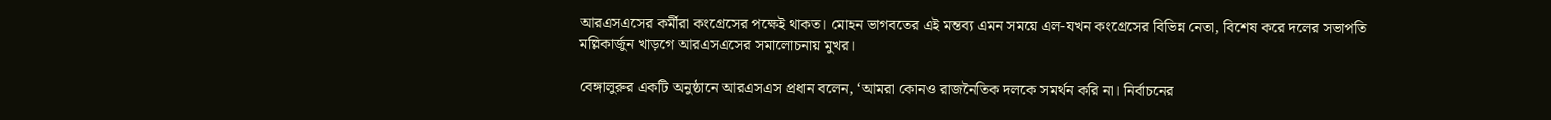আরএসএসের কর্মীরা কংগ্রেসের পক্ষেই থাকত। মোহন ভাগবতের এই মন্তব্য এমন সময়ে এল-যখন কংগ্রেসের বিভিন্ন নেতা, বিশেষ করে দলের সভাপতি মল্লিকার্জুন খাড়গে আরএসএসের সমালোচনায় মুখর।

বেঙ্গালুরুর একটি অনুষ্ঠানে আরএসএস প্রধান বলেন, ‘আমরা কোনও রাজনৈতিক দলকে সমর্থন করি না। নির্বাচনের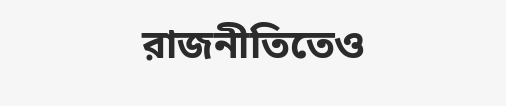রাজনীতিতেও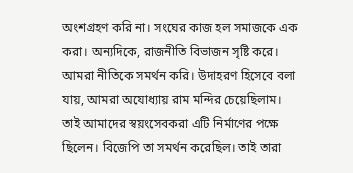অংশগ্রহণ করি না। সংঘের কাজ হল সমাজকে এক করা। অন্যদিকে, রাজনীতি বিভাজন সৃষ্টি করে। আমরা নীতিকে সমর্থন করি। উদাহরণ হিসেবে বলা যায়, আমরা অযোধ্যায় রাম মন্দির চেয়েছিলাম। তাই আমাদের স্বয়ংসেবকরা এটি নির্মাণের পক্ষে ছিলেন। বিজেপি তা সমর্থন করেছিল। তাই তারা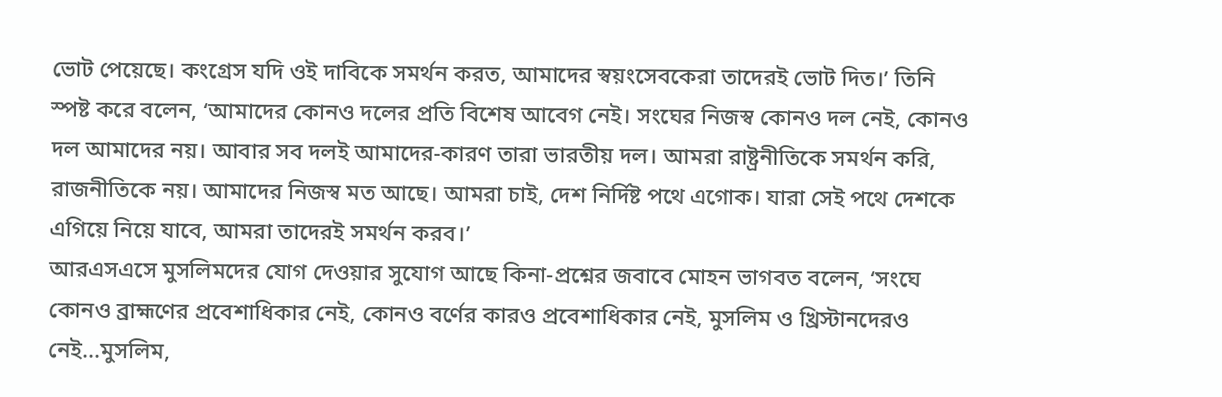ভোট পেয়েছে। কংগ্রেস যদি ওই দাবিকে সমর্থন করত, আমাদের স্বয়ংসেবকেরা তাদেরই ভোট দিত।’ তিনি স্পষ্ট করে বলেন, ‘আমাদের কোনও দলের প্রতি বিশেষ আবেগ নেই। সংঘের নিজস্ব কোনও দল নেই, কোনও দল আমাদের নয়। আবার সব দলই আমাদের-কারণ তারা ভারতীয় দল। আমরা রাষ্ট্রনীতিকে সমর্থন করি, রাজনীতিকে নয়। আমাদের নিজস্ব মত আছে। আমরা চাই, দেশ নির্দিষ্ট পথে এগোক। যারা সেই পথে দেশকে এগিয়ে নিয়ে যাবে, আমরা তাদেরই সমর্থন করব।’
আরএসএসে মুসলিমদের যোগ দেওয়ার সুযোগ আছে কিনা-প্রশ্নের জবাবে মোহন ভাগবত বলেন, ‘সংঘে কোনও ব্রাহ্মণের প্রবেশাধিকার নেই, কোনও বর্ণের কারও প্রবেশাধিকার নেই, মুসলিম ও খ্রিস্টানদেরও নেই...মুসলিম,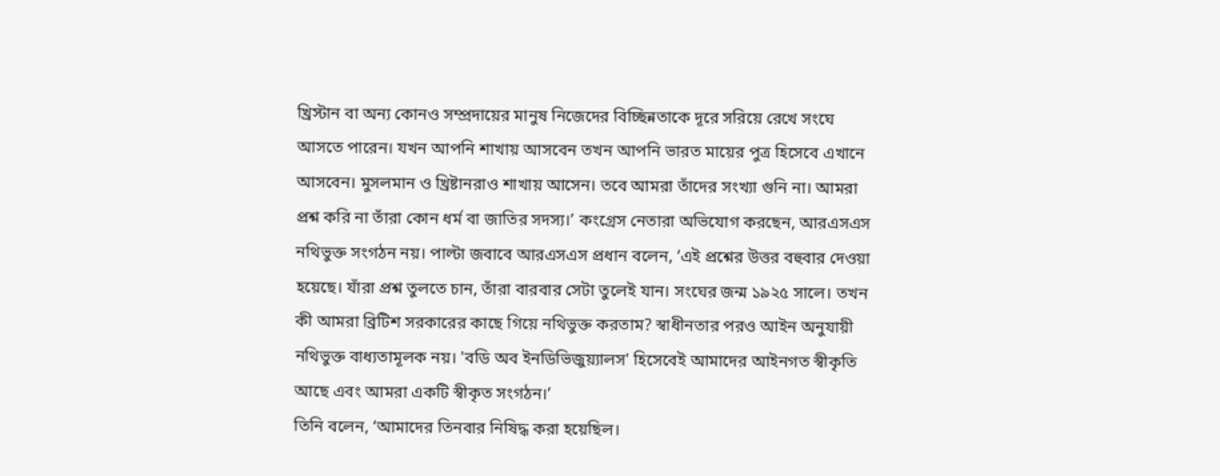খ্রিস্টান বা অন্য কোনও সম্প্রদায়ের মানুষ নিজেদের বিচ্ছিন্নতাকে দূরে সরিয়ে রেখে সংঘে আসতে পারেন। যখন আপনি শাখায় আসবেন তখন আপনি ভারত মায়ের পুত্র হিসেবে এখানে আসবেন। মুসলমান ও খ্রিষ্টানরাও শাখায় আসেন। তবে আমরা তাঁদের সংখ্যা গুনি না। আমরা প্রশ্ন করি না তাঁরা কোন ধর্ম বা জাতির সদস্য।’ কংগ্রেস নেতারা অভিযোগ করছেন, আরএসএস নথিভুক্ত সংগঠন নয়। পাল্টা জবাবে আরএসএস প্রধান বলেন, ‘এই প্রশ্নের উত্তর বহুবার দেওয়া হয়েছে। যাঁরা প্রশ্ন তুলতে চান, তাঁরা বারবার সেটা তুলেই যান। সংঘের জন্ম ১৯২৫ সালে। তখন কী আমরা ব্রিটিশ সরকারের কাছে গিয়ে নথিভুক্ত করতাম? স্বাধীনতার পরও আইন অনুযায়ী নথিভুক্ত বাধ্যতামূলক নয়। 'বডি অব ইনডিভিজুয়্যালস' হিসেবেই আমাদের আইনগত স্বীকৃতি আছে এবং আমরা একটি স্বীকৃত সংগঠন।’
তিনি বলেন, ‘আমাদের তিনবার নিষিদ্ধ করা হয়েছিল।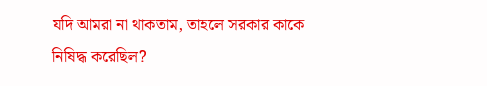যদি আমরা না থাকতাম, তাহলে সরকার কাকে নিষিদ্ধ করেছিল?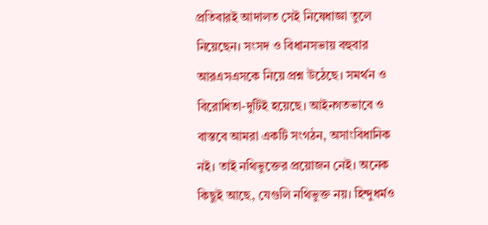প্রতিবারই আদালত সেই নিষেধাজ্ঞা তুলে নিয়েছেন। সংসদ ও বিধানসভায় বহুবার আরএসএসকে নিয়ে প্রশ্ন উঠেছে। সমর্থন ও বিরোধিতা-দুটিই হয়েছে। আইনগতভাবে ও বাস্তবে আমরা একটি সংগঠন, অসাংবিধানিক নই। তাই নথিভুক্তের প্রয়োজন নেই। অনেক কিছুই আছে, যেগুলি নথিভুক্ত নয়। হিন্দুধর্মও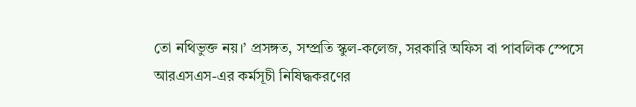তো নথিভুক্ত নয়।’ প্রসঙ্গত, সম্প্রতি স্কুল-কলেজ, সরকারি অফিস বা পাবলিক স্পেসে আরএসএস-এর কর্মসূচী নিষিদ্ধকরণের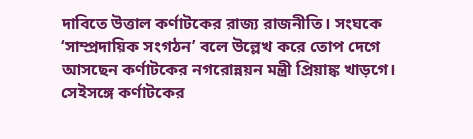দাবিতে উত্তাল কর্ণাটকের রাজ্য রাজনীতি। সংঘকে ‘সাম্প্রদায়িক সংগঠন’ বলে উল্লেখ করে তোপ দেগে আসছেন কর্ণাটকের নগরোন্নয়ন মন্ত্রী প্রিয়াঙ্ক খাড়গে। সেইসঙ্গে কর্ণাটকের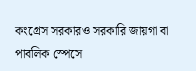কংগ্রেস সরকারও সরকারি জায়গা বা পাবলিক স্পেসে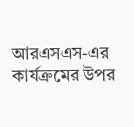আরএসএস-এর কার্যক্রমের উপর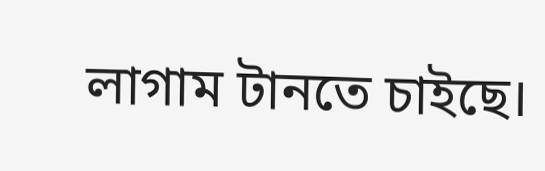লাগাম টানতে চাইছে।